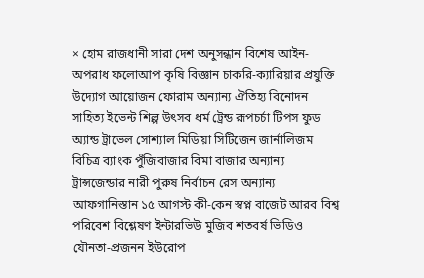× হোম রাজধানী সারা দেশ অনুসন্ধান বিশেষ আইন-অপরাধ ফলোআপ কৃষি বিজ্ঞান চাকরি-ক্যারিয়ার প্রযুক্তি উদ্যোগ আয়োজন ফোরাম অন্যান্য ঐতিহ্য বিনোদন সাহিত্য ইভেন্ট শিল্প উৎসব ধর্ম ট্রেন্ড রূপচর্চা টিপস ফুড অ্যান্ড ট্রাভেল সোশ্যাল মিডিয়া সিটিজেন জার্নালিজম বিচিত্র ব্যাংক পুঁজিবাজার বিমা বাজার অন্যান্য ট্রান্সজেন্ডার নারী পুরুষ নির্বাচন রেস অন্যান্য আফগানিস্তান ১৫ আগস্ট কী-কেন স্বপ্ন বাজেট আরব বিশ্ব পরিবেশ বিশ্লেষণ ইন্টারভিউ মুজিব শতবর্ষ ভিডিও যৌনতা-প্রজনন ইউরোপ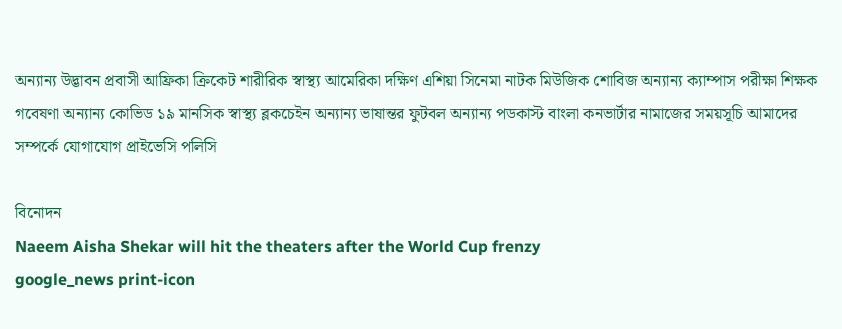অন্যান্য উদ্ভাবন প্রবাসী আফ্রিকা ক্রিকেট শারীরিক স্বাস্থ্য আমেরিকা দক্ষিণ এশিয়া সিনেমা নাটক মিউজিক শোবিজ অন্যান্য ক্যাম্পাস পরীক্ষা শিক্ষক গবেষণা অন্যান্য কোভিড ১৯ মানসিক স্বাস্থ্য ব্লকচেইন অন্যান্য ভাষান্তর ফুটবল অন্যান্য পডকাস্ট বাংলা কনভার্টার নামাজের সময়সূচি আমাদের সম্পর্কে যোগাযোগ প্রাইভেসি পলিসি

বিনোদন
Naeem Aisha Shekar will hit the theaters after the World Cup frenzy
google_news print-icon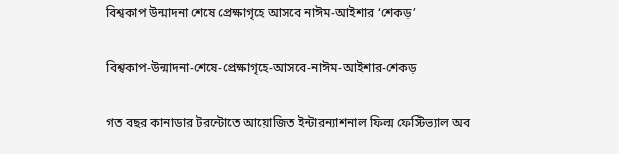বিশ্বকাপ উন্মাদনা শেষে প্রেক্ষাগৃহে আসবে নাঈম-আইশার ‘শেকড়’

বিশ্বকাপ-উন্মাদনা-শেষে-প্রেক্ষাগৃহে-আসবে-নাঈম-আইশার-শেকড়

গত বছর কানাডার টরন্টোতে আয়োজিত ইন্টারন্যাশনাল ফিল্ম ফেস্টিভ্যাল অব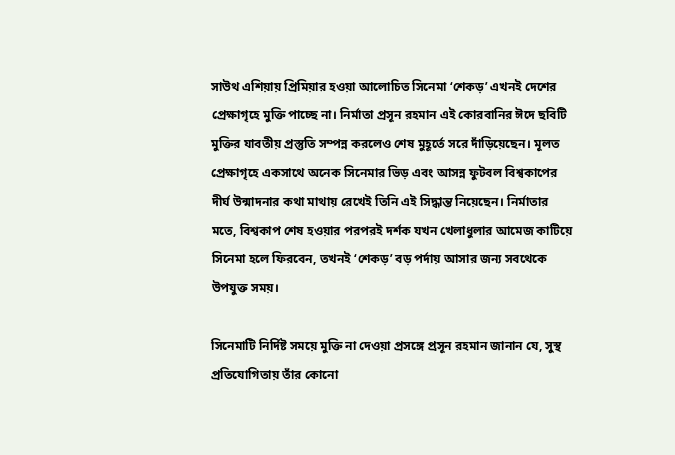সাউথ এশিয়ায় প্রিমিয়ার হওয়া আলোচিত সিনেমা ‘শেকড়’ এখনই দেশের প্রেক্ষাগৃহে মুক্তি পাচ্ছে না। নির্মাতা প্রসূন রহমান এই কোরবানির ঈদে ছবিটি মুক্তির যাবতীয় প্রস্তুতি সম্পন্ন করলেও শেষ মুহূর্তে সরে দাঁড়িয়েছেন। মূলত প্রেক্ষাগৃহে একসাথে অনেক সিনেমার ভিড় এবং আসন্ন ফুটবল বিশ্বকাপের দীর্ঘ উন্মাদনার কথা মাথায় রেখেই তিনি এই সিদ্ধান্ত নিয়েছেন। নির্মাতার মতে, বিশ্বকাপ শেষ হওয়ার পরপরই দর্শক যখন খেলাধুলার আমেজ কাটিয়ে সিনেমা হলে ফিরবেন, তখনই ‘শেকড়’ বড় পর্দায় আসার জন্য সবথেকে উপযুক্ত সময়।

সিনেমাটি নির্দিষ্ট সময়ে মুক্তি না দেওয়া প্রসঙ্গে প্রসূন রহমান জানান যে, সুস্থ প্রতিযোগিতায় তাঁর কোনো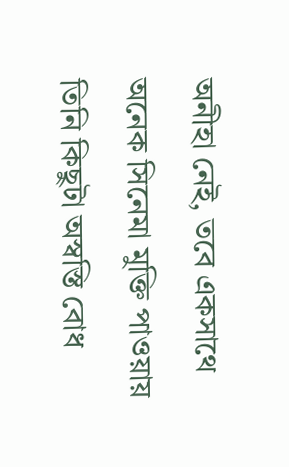অনীহা নেই, তবে একসাথে অনেক সিনেমা মুক্তি পাওয়ায় তিনি কিছুটা অস্বস্তি বোধ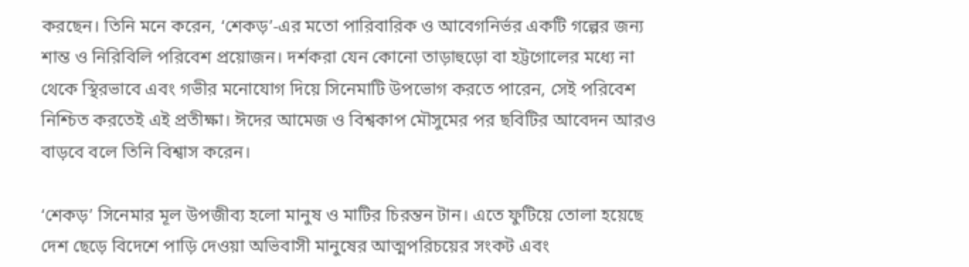করছেন। তিনি মনে করেন, ‘শেকড়’-এর মতো পারিবারিক ও আবেগনির্ভর একটি গল্পের জন্য শান্ত ও নিরিবিলি পরিবেশ প্রয়োজন। দর্শকরা যেন কোনো তাড়াহুড়ো বা হট্টগোলের মধ্যে না থেকে স্থিরভাবে এবং গভীর মনোযোগ দিয়ে সিনেমাটি উপভোগ করতে পারেন, সেই পরিবেশ নিশ্চিত করতেই এই প্রতীক্ষা। ঈদের আমেজ ও বিশ্বকাপ মৌসুমের পর ছবিটির আবেদন আরও বাড়বে বলে তিনি বিশ্বাস করেন।

‘শেকড়’ সিনেমার মূল উপজীব্য হলো মানুষ ও মাটির চিরন্তন টান। এতে ফুটিয়ে তোলা হয়েছে দেশ ছেড়ে বিদেশে পাড়ি দেওয়া অভিবাসী মানুষের আত্মপরিচয়ের সংকট এবং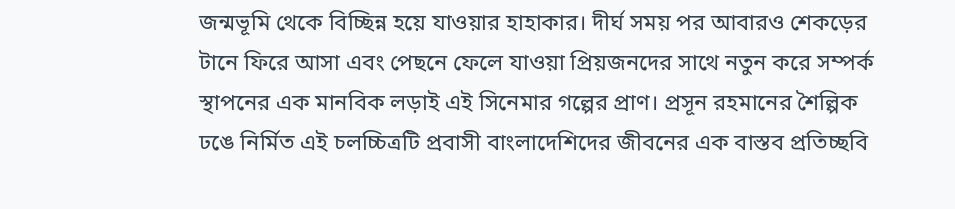জন্মভূমি থেকে বিচ্ছিন্ন হয়ে যাওয়ার হাহাকার। দীর্ঘ সময় পর আবারও শেকড়ের টানে ফিরে আসা এবং পেছনে ফেলে যাওয়া প্রিয়জনদের সাথে নতুন করে সম্পর্ক স্থাপনের এক মানবিক লড়াই এই সিনেমার গল্পের প্রাণ। প্রসূন রহমানের শৈল্পিক ঢঙে নির্মিত এই চলচ্চিত্রটি প্রবাসী বাংলাদেশিদের জীবনের এক বাস্তব প্রতিচ্ছবি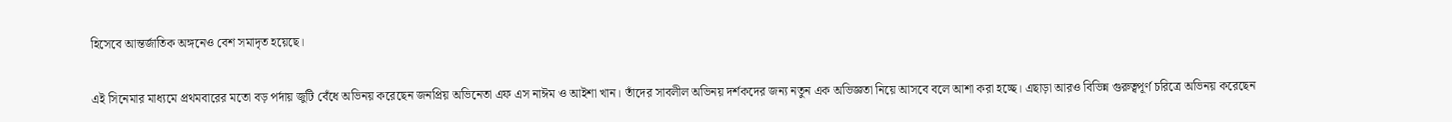হিসেবে আন্তর্জাতিক অঙ্গনেও বেশ সমাদৃত হয়েছে।

এই সিনেমার মাধ্যমে প্রথমবারের মতো বড় পর্দায় জুটি বেঁধে অভিনয় করেছেন জনপ্রিয় অভিনেতা এফ এস নাঈম ও আইশা খান। তাঁদের সাবলীল অভিনয় দর্শকদের জন্য নতুন এক অভিজ্ঞতা নিয়ে আসবে বলে আশা করা হচ্ছে। এছাড়া আরও বিভিন্ন গুরুত্বপূর্ণ চরিত্রে অভিনয় করেছেন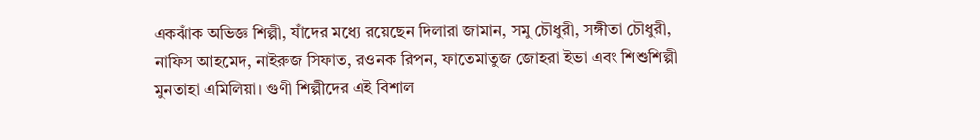একঝাঁক অভিজ্ঞ শিল্পী, যাঁদের মধ্যে রয়েছেন দিলারা জামান, সমু চৌধুরী, সঙ্গীতা চৌধুরী, নাফিস আহমেদ, নাইরুজ সিফাত, রওনক রিপন, ফাতেমাতুজ জোহরা ইভা এবং শিশুশিল্পী মুনতাহা এমিলিয়া। গুণী শিল্পীদের এই বিশাল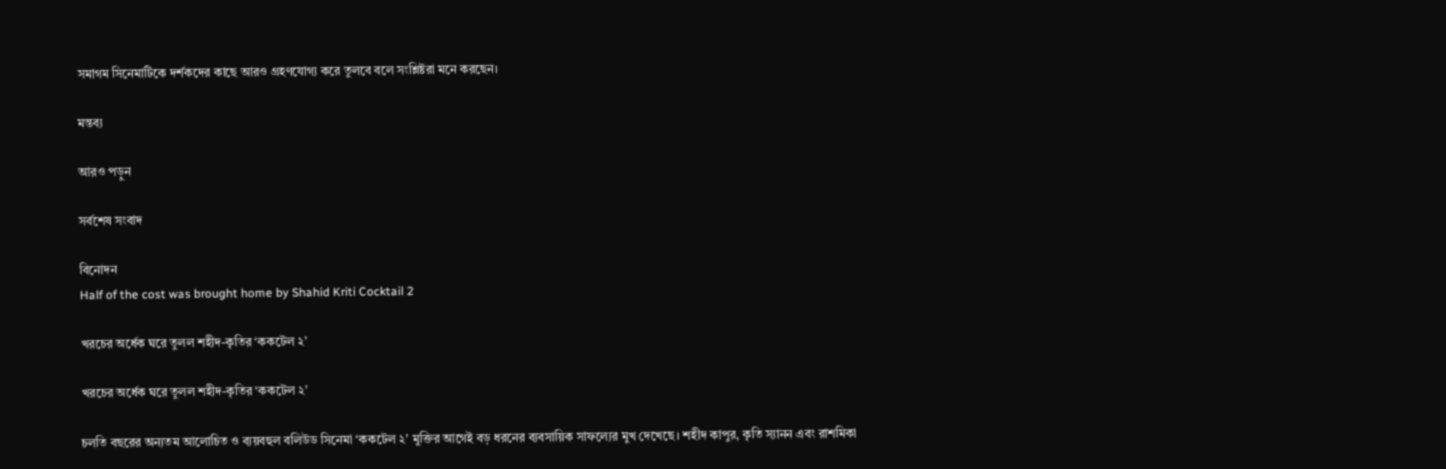সমাগম সিনেমাটিকে দর্শকদের কাছে আরও গ্রহণযোগ্য করে তুলবে বলে সংশ্লিষ্টরা মনে করছেন।

মন্তব্য

আরও পড়ুন

সর্বশেষ সংবাদ

বিনোদন
Half of the cost was brought home by Shahid Kriti Cocktail 2

খরচের অর্ধেক ঘরে তুলল শহীদ-কৃতির ‘ককটেল ২’

খরচের অর্ধেক ঘরে তুলল শহীদ-কৃতির ‘ককটেল ২’

চলতি বছরের অন্যতম আলোচিত ও ব্যয়বহুল বলিউড সিনেমা ‘ককটেল ২’ মুক্তির আগেই বড় ধরনের ব্যবসায়িক সাফল্যের মুখ দেখেছে। শহীদ কাপুর, কৃতি স্যানন এবং রাশমিকা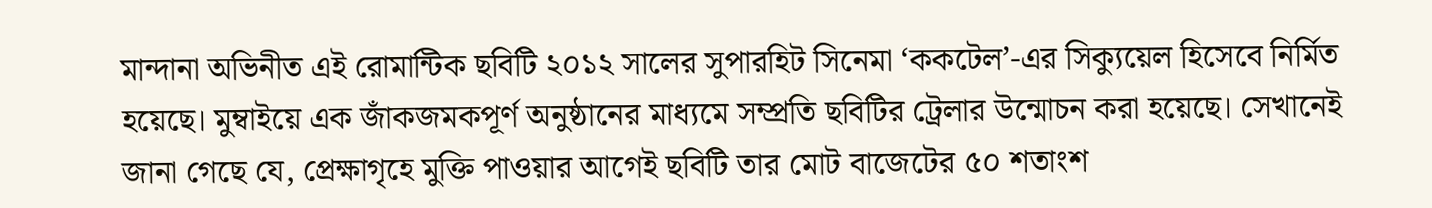মান্দানা অভিনীত এই রোমান্টিক ছবিটি ২০১২ সালের সুপারহিট সিনেমা ‘ককটেল’-এর সিক্যুয়েল হিসেবে নির্মিত হয়েছে। মুম্বাইয়ে এক জাঁকজমকপূর্ণ অনুষ্ঠানের মাধ্যমে সম্প্রতি ছবিটির ট্রেলার উন্মোচন করা হয়েছে। সেখানেই জানা গেছে যে, প্রেক্ষাগৃহে মুক্তি পাওয়ার আগেই ছবিটি তার মোট বাজেটের ৫০ শতাংশ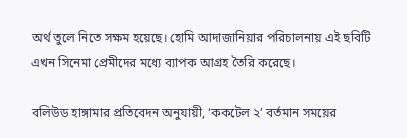অর্থ তুলে নিতে সক্ষম হয়েছে। হোমি আদাজানিয়ার পরিচালনায় এই ছবিটি এখন সিনেমা প্রেমীদের মধ্যে ব্যাপক আগ্রহ তৈরি করেছে।

বলিউড হাঙ্গামার প্রতিবেদন অনুযায়ী, ‘ককটেল ২’ বর্তমান সময়ের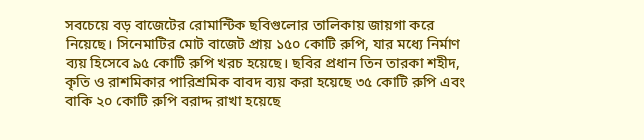সবচেয়ে বড় বাজেটের রোমান্টিক ছবিগুলোর তালিকায় জায়গা করে নিয়েছে। সিনেমাটির মোট বাজেট প্রায় ১৫০ কোটি রুপি, যার মধ্যে নির্মাণ ব্যয় হিসেবে ৯৫ কোটি রুপি খরচ হয়েছে। ছবির প্রধান তিন তারকা শহীদ, কৃতি ও রাশমিকার পারিশ্রমিক বাবদ ব্যয় করা হয়েছে ৩৫ কোটি রুপি এবং বাকি ২০ কোটি রুপি বরাদ্দ রাখা হয়েছে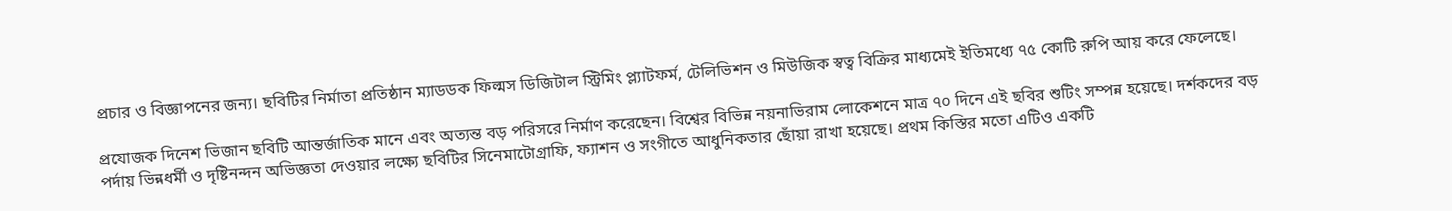প্রচার ও বিজ্ঞাপনের জন্য। ছবিটির নির্মাতা প্রতিষ্ঠান ম্যাডডক ফিল্মস ডিজিটাল স্ট্রিমিং প্ল্যাটফর্ম, টেলিভিশন ও মিউজিক স্বত্ব বিক্রির মাধ্যমেই ইতিমধ্যে ৭৫ কোটি রুপি আয় করে ফেলেছে।

প্রযোজক দিনেশ ভিজান ছবিটি আন্তর্জাতিক মানে এবং অত্যন্ত বড় পরিসরে নির্মাণ করেছেন। বিশ্বের বিভিন্ন নয়নাভিরাম লোকেশনে মাত্র ৭০ দিনে এই ছবির শুটিং সম্পন্ন হয়েছে। দর্শকদের বড় পর্দায় ভিন্নধর্মী ও দৃষ্টিনন্দন অভিজ্ঞতা দেওয়ার লক্ষ্যে ছবিটির সিনেমাটোগ্রাফি, ফ্যাশন ও সংগীতে আধুনিকতার ছোঁয়া রাখা হয়েছে। প্রথম কিস্তির মতো এটিও একটি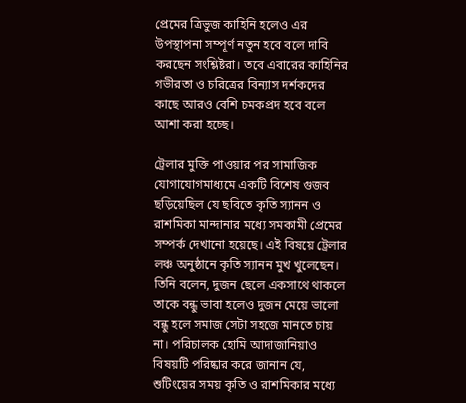প্রেমের ত্রিভুজ কাহিনি হলেও এর উপস্থাপনা সম্পূর্ণ নতুন হবে বলে দাবি করছেন সংশ্লিষ্টরা। তবে এবারের কাহিনির গভীরতা ও চরিত্রের বিন্যাস দর্শকদের কাছে আরও বেশি চমকপ্রদ হবে বলে আশা করা হচ্ছে।

ট্রেলার মুক্তি পাওয়ার পর সামাজিক যোগাযোগমাধ্যমে একটি বিশেষ গুজব ছড়িয়েছিল যে ছবিতে কৃতি স্যানন ও রাশমিকা মান্দানার মধ্যে সমকামী প্রেমের সম্পর্ক দেখানো হয়েছে। এই বিষয়ে ট্রেলার লঞ্চ অনুষ্ঠানে কৃতি স্যানন মুখ খুলেছেন। তিনি বলেন, দুজন ছেলে একসাথে থাকলে তাকে বন্ধু ভাবা হলেও দুজন মেয়ে ভালো বন্ধু হলে সমাজ সেটা সহজে মানতে চায় না। পরিচালক হোমি আদাজানিয়াও বিষয়টি পরিষ্কার করে জানান যে, শুটিংয়ের সময় কৃতি ও রাশমিকার মধ্যে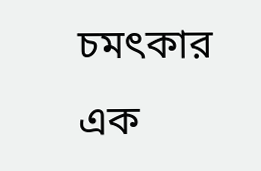চমৎকার এক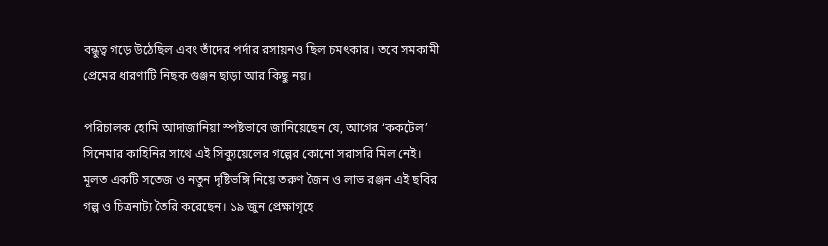বন্ধুত্ব গড়ে উঠেছিল এবং তাঁদের পর্দার রসায়নও ছিল চমৎকার। তবে সমকামী প্রেমের ধারণাটি নিছক গুঞ্জন ছাড়া আর কিছু নয়।

পরিচালক হোমি আদাজানিয়া স্পষ্টভাবে জানিয়েছেন যে, আগের ‘ককটেল’ সিনেমার কাহিনির সাথে এই সিক্যুয়েলের গল্পের কোনো সরাসরি মিল নেই। মূলত একটি সতেজ ও নতুন দৃষ্টিভঙ্গি নিয়ে তরুণ জৈন ও লাভ রঞ্জন এই ছবির গল্প ও চিত্রনাট্য তৈরি করেছেন। ১৯ জুন প্রেক্ষাগৃহে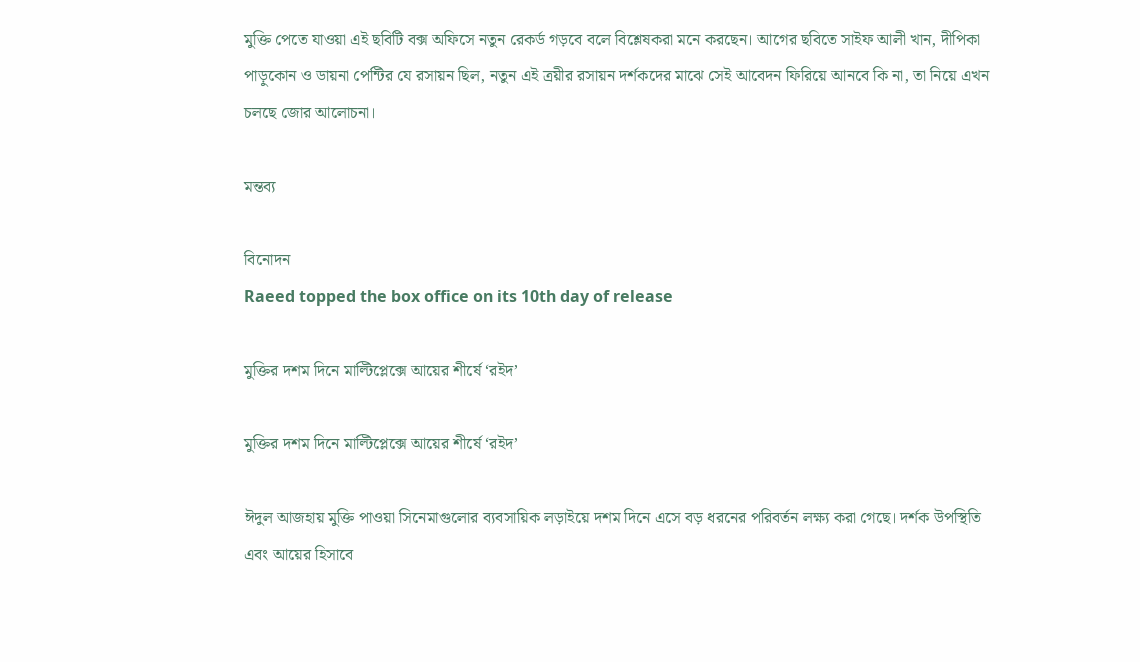মুক্তি পেতে যাওয়া এই ছবিটি বক্স অফিসে নতুন রেকর্ড গড়বে বলে বিশ্লেষকরা মনে করছেন। আগের ছবিতে সাইফ আলী খান, দীপিকা পাড়ুকোন ও ডায়না পেন্টির যে রসায়ন ছিল, নতুন এই ত্রয়ীর রসায়ন দর্শকদের মাঝে সেই আবেদন ফিরিয়ে আনবে কি না, তা নিয়ে এখন চলছে জোর আলোচনা।

মন্তব্য

বিনোদন
Raeed topped the box office on its 10th day of release

মুক্তির দশম দিনে মাল্টিপ্লেক্সে আয়ের শীর্ষে ‘রইদ’

মুক্তির দশম দিনে মাল্টিপ্লেক্সে আয়ের শীর্ষে ‘রইদ’

ঈদুল আজহায় মুক্তি পাওয়া সিনেমাগুলোর ব্যবসায়িক লড়াইয়ে দশম দিনে এসে বড় ধরনের পরিবর্তন লক্ষ্য করা গেছে। দর্শক উপস্থিতি এবং আয়ের হিসাবে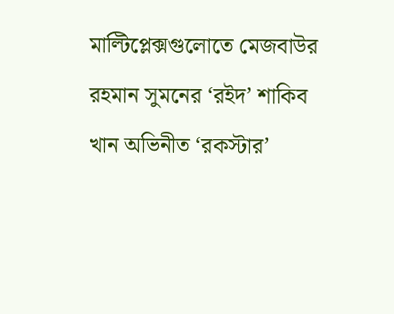মাল্টিপ্লেক্সগুলোতে মেজবাউর রহমান সুমনের ‘রইদ’ শাকিব খান অভিনীত ‘রকস্টার’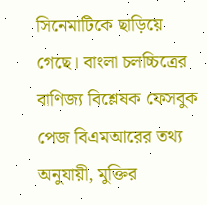সিনেমাটিকে ছাড়িয়ে গেছে। বাংলা চলচ্চিত্রের বাণিজ্য বিশ্লেষক ফেসবুক পেজ বিএমআরের তথ্য অনুযায়ী, মুক্তির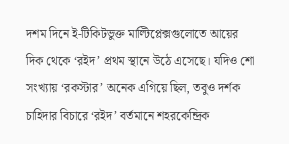দশম দিনে ই-টিকিটভুক্ত মাল্টিপ্লেক্সগুলোতে আয়ের দিক থেকে ‘রইদ’ প্রথম স্থানে উঠে এসেছে। যদিও শো সংখ্যায় ‘রকস্টার’ অনেক এগিয়ে ছিল, তবুও দর্শক চাহিদার বিচারে ‘রইদ’ বর্তমানে শহরকেন্দ্রিক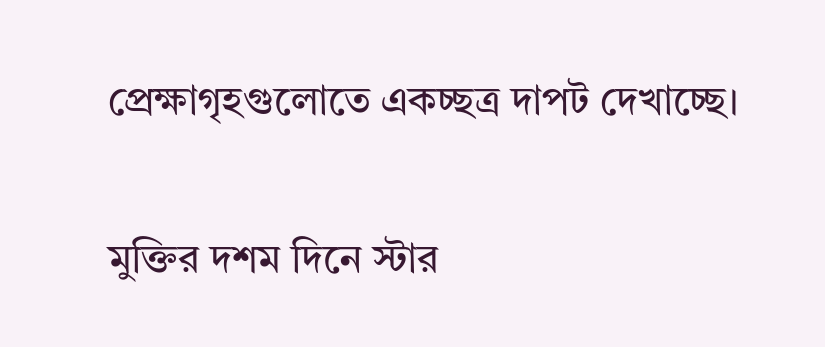প্রেক্ষাগৃহগুলোতে একচ্ছত্র দাপট দেখাচ্ছে।

মুক্তির দশম দিনে স্টার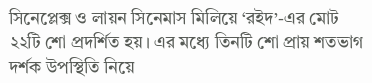সিনেপ্লেক্স ও লায়ন সিনেমাস মিলিয়ে ‘রইদ’-এর মোট ২২টি শো প্রদর্শিত হয়। এর মধ্যে তিনটি শো প্রায় শতভাগ দর্শক উপস্থিতি নিয়ে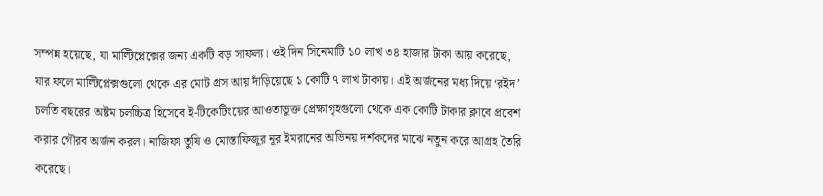সম্পন্ন হয়েছে, যা মাল্টিপ্লেক্সের জন্য একটি বড় সাফল্য। ওই দিন সিনেমাটি ১০ লাখ ৩৪ হাজার টাকা আয় করেছে, যার ফলে মাল্টিপ্লেক্সগুলো থেকে এর মোট গ্রস আয় দাঁড়িয়েছে ১ কোটি ৭ লাখ টাকায়। এই অর্জনের মধ্য দিয়ে ‘রইদ’ চলতি বছরের অষ্টম চলচ্চিত্র হিসেবে ই-টিকেটিংয়ের আওতাভুক্ত প্রেক্ষাগৃহগুলো থেকে এক কোটি টাকার ক্লাবে প্রবেশ করার গৌরব অর্জন করল। নাজিফা তুষি ও মোস্তাফিজুর নূর ইমরানের অভিনয় দর্শকদের মাঝে নতুন করে আগ্রহ তৈরি করেছে।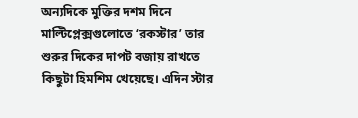অন্যদিকে মুক্তির দশম দিনে মাল্টিপ্লেক্সগুলোতে ‘রকস্টার’ তার শুরুর দিকের দাপট বজায় রাখতে কিছুটা হিমশিম খেয়েছে। এদিন স্টার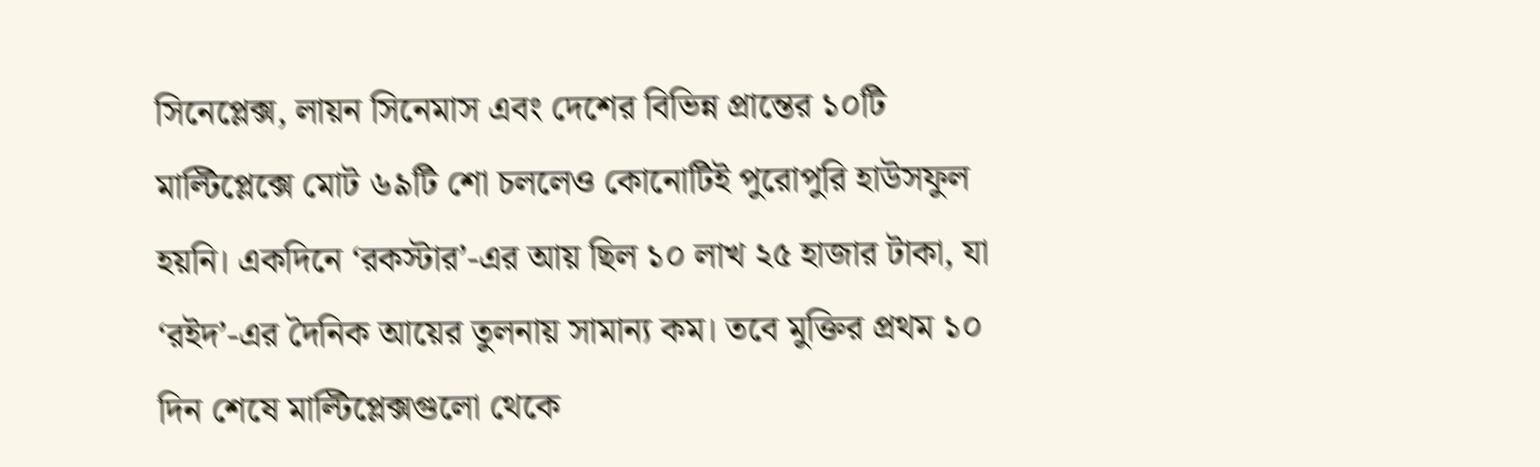সিনেপ্লেক্স, লায়ন সিনেমাস এবং দেশের বিভিন্ন প্রান্তের ১০টি মাল্টিপ্লেক্সে মোট ৬৯টি শো চললেও কোনোটিই পুরোপুরি হাউসফুল হয়নি। একদিনে ‘রকস্টার’-এর আয় ছিল ১০ লাখ ২৫ হাজার টাকা, যা ‘রইদ’-এর দৈনিক আয়ের তুলনায় সামান্য কম। তবে মুক্তির প্রথম ১০ দিন শেষে মাল্টিপ্লেক্সগুলো থেকে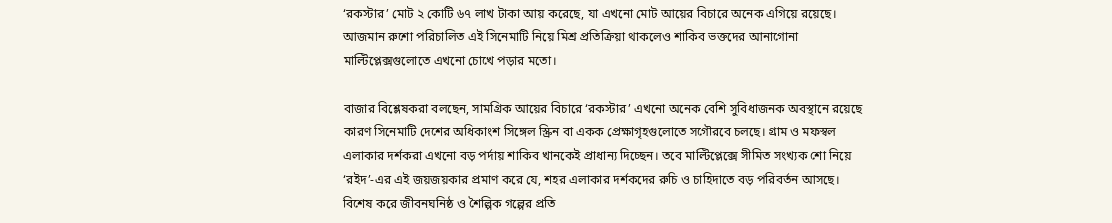‘রকস্টার’ মোট ২ কোটি ৬৭ লাখ টাকা আয় করেছে, যা এখনো মোট আয়ের বিচারে অনেক এগিয়ে রয়েছে। আজমান রুশো পরিচালিত এই সিনেমাটি নিয়ে মিশ্র প্রতিক্রিয়া থাকলেও শাকিব ভক্তদের আনাগোনা মাল্টিপ্লেক্সগুলোতে এখনো চোখে পড়ার মতো।

বাজার বিশ্লেষকরা বলছেন, সামগ্রিক আয়ের বিচারে ‘রকস্টার’ এখনো অনেক বেশি সুবিধাজনক অবস্থানে রয়েছে কারণ সিনেমাটি দেশের অধিকাংশ সিঙ্গেল স্ক্রিন বা একক প্রেক্ষাগৃহগুলোতে সগৌরবে চলছে। গ্রাম ও মফস্বল এলাকার দর্শকরা এখনো বড় পর্দায় শাকিব খানকেই প্রাধান্য দিচ্ছেন। তবে মাল্টিপ্লেক্সে সীমিত সংখ্যক শো নিয়ে ‘রইদ’-এর এই জয়জয়কার প্রমাণ করে যে, শহর এলাকার দর্শকদের রুচি ও চাহিদাতে বড় পরিবর্তন আসছে। বিশেষ করে জীবনঘনিষ্ঠ ও শৈল্পিক গল্পের প্রতি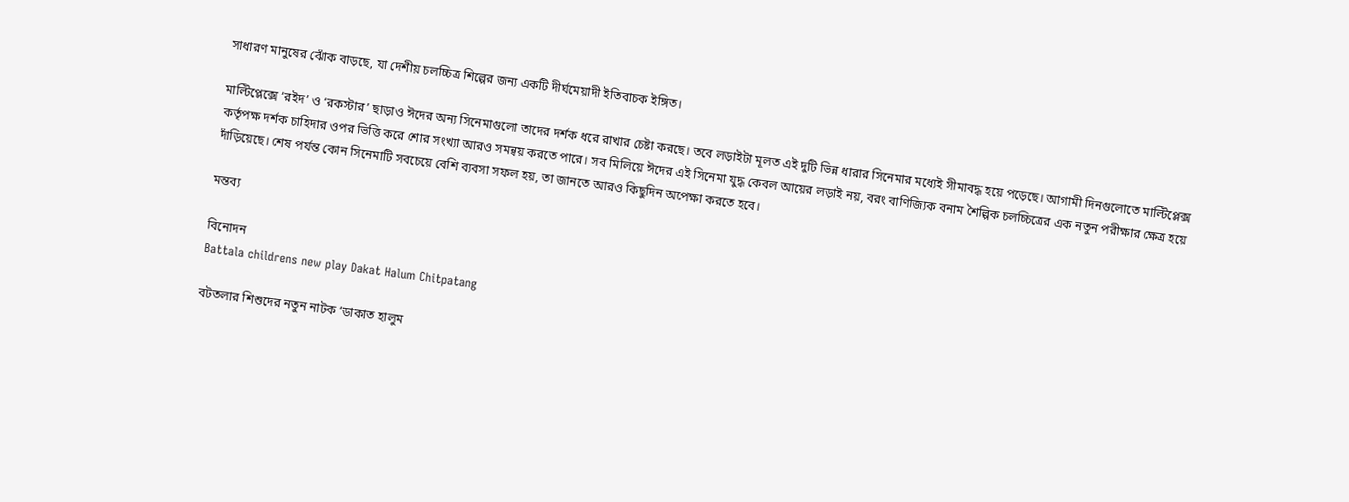সাধারণ মানুষের ঝোঁক বাড়ছে, যা দেশীয় চলচ্চিত্র শিল্পের জন্য একটি দীর্ঘমেয়াদী ইতিবাচক ইঙ্গিত।

মাল্টিপ্লেক্সে ‘রইদ’ ও ‘রকস্টার’ ছাড়াও ঈদের অন্য সিনেমাগুলো তাদের দর্শক ধরে রাখার চেষ্টা করছে। তবে লড়াইটা মূলত এই দুটি ভিন্ন ধারার সিনেমার মধ্যেই সীমাবদ্ধ হয়ে পড়েছে। আগামী দিনগুলোতে মাল্টিপ্লেক্স কর্তৃপক্ষ দর্শক চাহিদার ওপর ভিত্তি করে শোর সংখ্যা আরও সমন্বয় করতে পারে। সব মিলিয়ে ঈদের এই সিনেমা যুদ্ধ কেবল আয়ের লড়াই নয়, বরং বাণিজ্যিক বনাম শৈল্পিক চলচ্চিত্রের এক নতুন পরীক্ষার ক্ষেত্র হয়ে দাঁড়িয়েছে। শেষ পর্যন্ত কোন সিনেমাটি সবচেয়ে বেশি ব্যবসা সফল হয়, তা জানতে আরও কিছুদিন অপেক্ষা করতে হবে।

মন্তব্য

বিনোদন
Battala childrens new play Dakat Halum Chitpatang

বটতলার শিশুদের নতুন নাটক ‘ডাকাত হালুম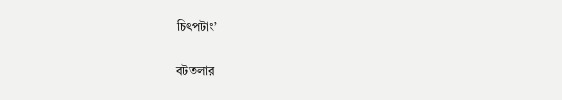চিৎপটাং’

বটতলার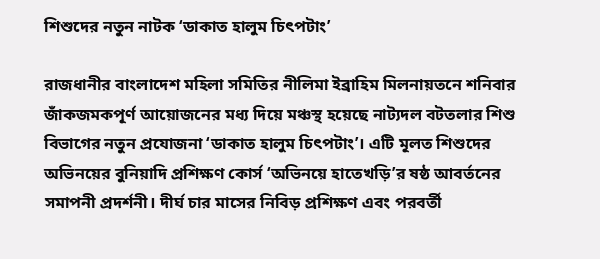শিশুদের নতুন নাটক ‘ডাকাত হালুম চিৎপটাং’

রাজধানীর বাংলাদেশ মহিলা সমিতির নীলিমা ইব্রাহিম মিলনায়তনে শনিবার জাঁকজমকপূর্ণ আয়োজনের মধ্য দিয়ে মঞ্চস্থ হয়েছে নাট্যদল বটতলার শিশু বিভাগের নতুন প্রযোজনা ‘ডাকাত হালুম চিৎপটাং’। এটি মূলত শিশুদের অভিনয়ের বুনিয়াদি প্রশিক্ষণ কোর্স ‘অভিনয়ে হাতেখড়ি’র ষষ্ঠ আবর্তনের সমাপনী প্রদর্শনী। দীর্ঘ চার মাসের নিবিড় প্রশিক্ষণ এবং পরবর্তী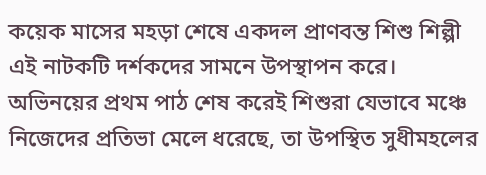কয়েক মাসের মহড়া শেষে একদল প্রাণবন্ত শিশু শিল্পী এই নাটকটি দর্শকদের সামনে উপস্থাপন করে। অভিনয়ের প্রথম পাঠ শেষ করেই শিশুরা যেভাবে মঞ্চে নিজেদের প্রতিভা মেলে ধরেছে, তা উপস্থিত সুধীমহলের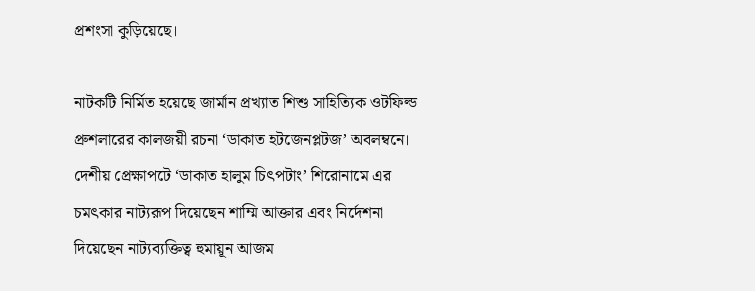প্রশংসা কুড়িয়েছে।

নাটকটি নির্মিত হয়েছে জার্মান প্রখ্যাত শিশু সাহিত্যিক ওটফিল্ড প্রুশলারের কালজয়ী রচনা ‘ডাকাত হটজেনপ্লটজ’ অবলম্বনে। দেশীয় প্রেক্ষাপটে ‘ডাকাত হালুম চিৎপটাং’ শিরোনামে এর চমৎকার নাট্যরূপ দিয়েছেন শাম্মি আক্তার এবং নির্দেশনা দিয়েছেন নাট্যব্যক্তিত্ব হুমায়ূন আজম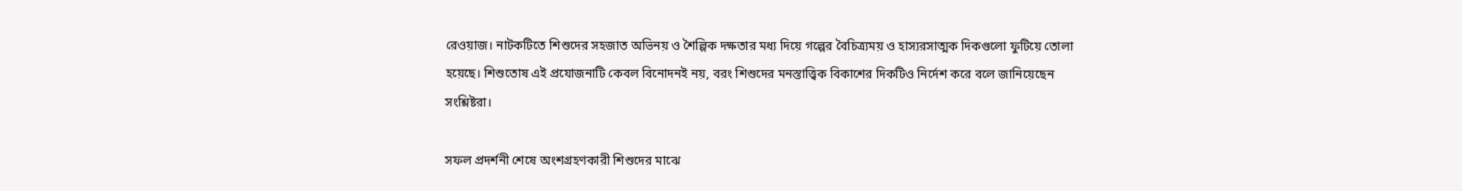রেওয়াজ। নাটকটিতে শিশুদের সহজাত অভিনয় ও শৈল্পিক দক্ষতার মধ্য দিয়ে গল্পের বৈচিত্র্যময় ও হাস্যরসাত্মক দিকগুলো ফুটিয়ে তোলা হয়েছে। শিশুতোষ এই প্রযোজনাটি কেবল বিনোদনই নয়, বরং শিশুদের মনস্তাত্ত্বিক বিকাশের দিকটিও নির্দেশ করে বলে জানিয়েছেন সংশ্লিষ্টরা।

সফল প্রদর্শনী শেষে অংশগ্রহণকারী শিশুদের মাঝে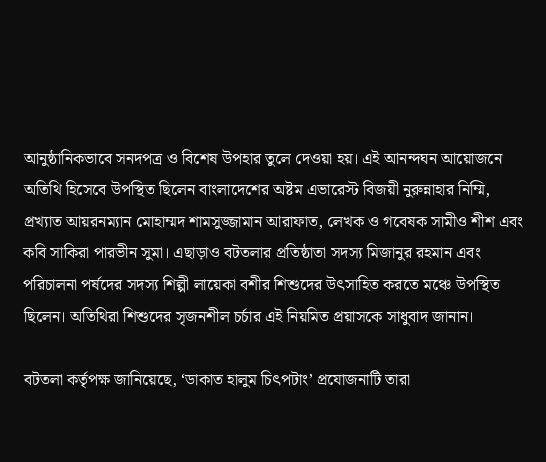আনুষ্ঠানিকভাবে সনদপত্র ও বিশেষ উপহার তুলে দেওয়া হয়। এই আনন্দঘন আয়োজনে অতিথি হিসেবে উপস্থিত ছিলেন বাংলাদেশের অষ্টম এভারেস্ট বিজয়ী নুরুন্নাহার নিম্মি, প্রখ্যাত আয়রনম্যান মোহাম্মদ শামসুজ্জামান আরাফাত, লেখক ও গবেষক সামীও শীশ এবং কবি সাকিরা পারভীন সুমা। এছাড়াও বটতলার প্রতিষ্ঠাতা সদস্য মিজানুর রহমান এবং পরিচালনা পর্ষদের সদস্য শিল্পী লায়েকা বশীর শিশুদের উৎসাহিত করতে মঞ্চে উপস্থিত ছিলেন। অতিথিরা শিশুদের সৃজনশীল চর্চার এই নিয়মিত প্রয়াসকে সাধুবাদ জানান।

বটতলা কর্তৃপক্ষ জানিয়েছে, ‘ডাকাত হালুম চিৎপটাং’ প্রযোজনাটি তারা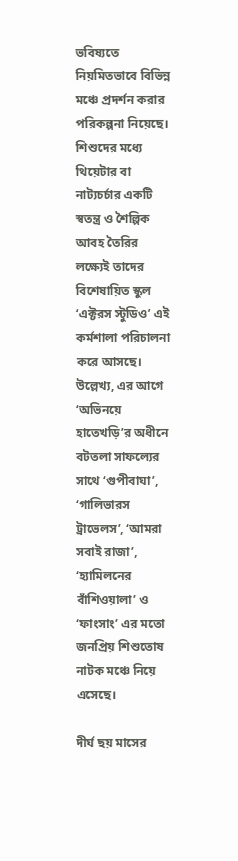ভবিষ্যতে নিয়মিতভাবে বিভিন্ন মঞ্চে প্রদর্শন করার পরিকল্পনা নিয়েছে। শিশুদের মধ্যে থিয়েটার বা নাট্যচর্চার একটি স্বতন্ত্র ও শৈল্পিক আবহ তৈরির লক্ষ্যেই তাদের বিশেষায়িত স্কুল ‘এক্টরস স্টুডিও’ এই কর্মশালা পরিচালনা করে আসছে। উল্লেখ্য, এর আগে ‘অভিনয়ে হাতেখড়ি’র অধীনে বটতলা সাফল্যের সাথে ‘গুপীবাঘা’, ‘গালিভারস ট্রাভেলস’, ‘আমরা সবাই রাজা’, ‘হ্যামিলনের বাঁশিওয়ালা’ ও ‘ফাংসাং’ এর মতো জনপ্রিয় শিশুতোষ নাটক মঞ্চে নিয়ে এসেছে।

দীর্ঘ ছয় মাসের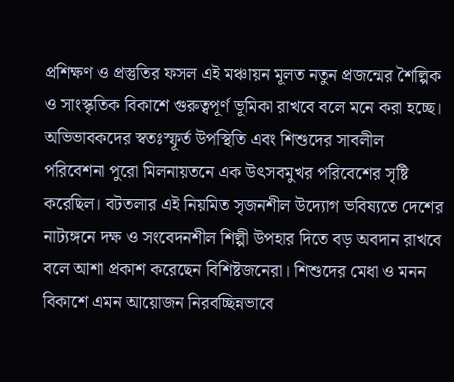প্রশিক্ষণ ও প্রস্তুতির ফসল এই মঞ্চায়ন মূলত নতুন প্রজন্মের শৈল্পিক ও সাংস্কৃতিক বিকাশে গুরুত্বপূর্ণ ভূমিকা রাখবে বলে মনে করা হচ্ছে। অভিভাবকদের স্বতঃস্ফূর্ত উপস্থিতি এবং শিশুদের সাবলীল পরিবেশনা পুরো মিলনায়তনে এক উৎসবমুখর পরিবেশের সৃষ্টি করেছিল। বটতলার এই নিয়মিত সৃজনশীল উদ্যোগ ভবিষ্যতে দেশের নাট্যঙ্গনে দক্ষ ও সংবেদনশীল শিল্পী উপহার দিতে বড় অবদান রাখবে বলে আশা প্রকাশ করেছেন বিশিষ্টজনেরা। শিশুদের মেধা ও মনন বিকাশে এমন আয়োজন নিরবচ্ছিন্নভাবে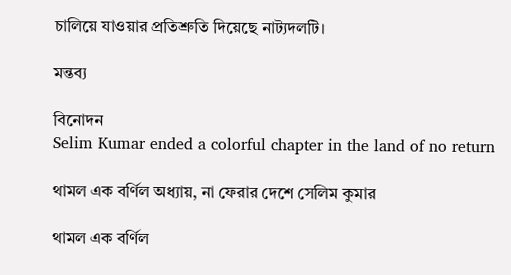চালিয়ে যাওয়ার প্রতিশ্রুতি দিয়েছে নাট্যদলটি।

মন্তব্য

বিনোদন
Selim Kumar ended a colorful chapter in the land of no return

থামল এক বর্ণিল অধ্যায়, না ফেরার দেশে সেলিম কুমার

থামল এক বর্ণিল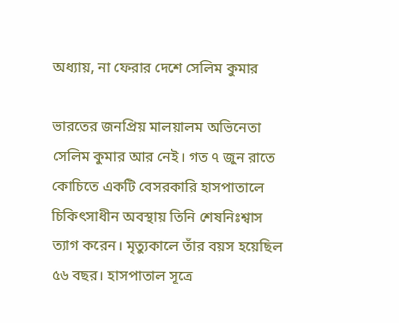অধ্যায়, না ফেরার দেশে সেলিম কুমার

ভারতের জনপ্রিয় মালয়ালম অভিনেতা সেলিম কুমার আর নেই। গত ৭ জুন রাতে কোচিতে একটি বেসরকারি হাসপাতালে চিকিৎসাধীন অবস্থায় তিনি শেষনিঃশ্বাস ত্যাগ করেন। মৃত্যুকালে তাঁর বয়স হয়েছিল ৫৬ বছর। হাসপাতাল সূত্রে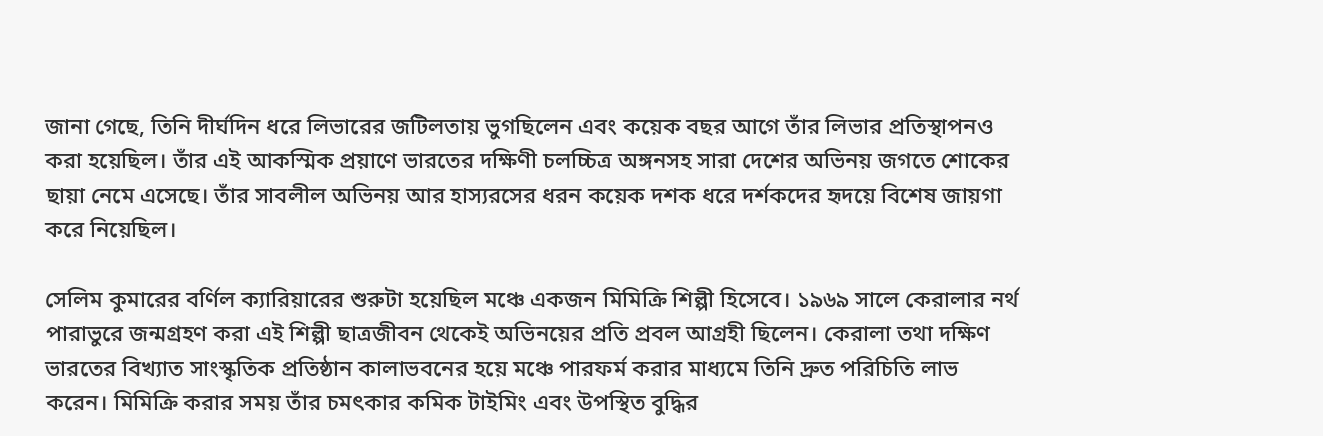জানা গেছে, তিনি দীর্ঘদিন ধরে লিভারের জটিলতায় ভুগছিলেন এবং কয়েক বছর আগে তাঁর লিভার প্রতিস্থাপনও করা হয়েছিল। তাঁর এই আকস্মিক প্রয়াণে ভারতের দক্ষিণী চলচ্চিত্র অঙ্গনসহ সারা দেশের অভিনয় জগতে শোকের ছায়া নেমে এসেছে। তাঁর সাবলীল অভিনয় আর হাস্যরসের ধরন কয়েক দশক ধরে দর্শকদের হৃদয়ে বিশেষ জায়গা করে নিয়েছিল।

সেলিম কুমারের বর্ণিল ক্যারিয়ারের শুরুটা হয়েছিল মঞ্চে একজন মিমিক্রি শিল্পী হিসেবে। ১৯৬৯ সালে কেরালার নর্থ পারাভুরে জন্মগ্রহণ করা এই শিল্পী ছাত্রজীবন থেকেই অভিনয়ের প্রতি প্রবল আগ্রহী ছিলেন। কেরালা তথা দক্ষিণ ভারতের বিখ্যাত সাংস্কৃতিক প্রতিষ্ঠান কালাভবনের হয়ে মঞ্চে পারফর্ম করার মাধ্যমে তিনি দ্রুত পরিচিতি লাভ করেন। মিমিক্রি করার সময় তাঁর চমৎকার কমিক টাইমিং এবং উপস্থিত বুদ্ধির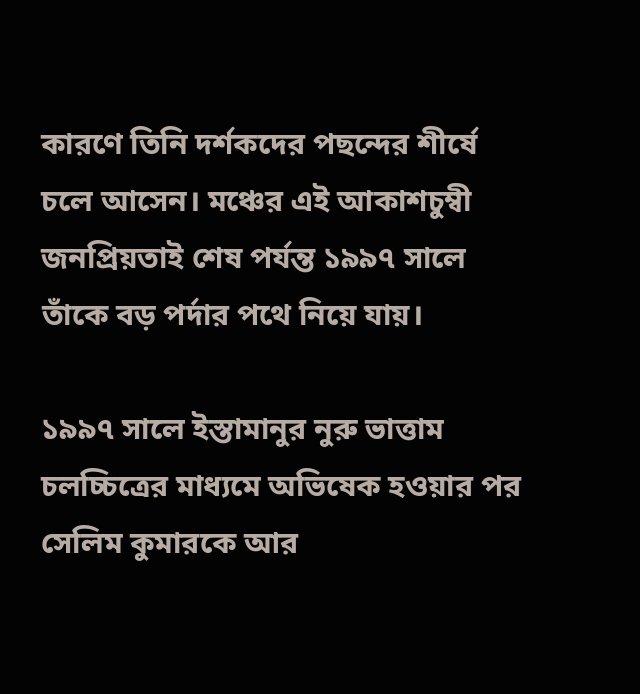কারণে তিনি দর্শকদের পছন্দের শীর্ষে চলে আসেন। মঞ্চের এই আকাশচুম্বী জনপ্রিয়তাই শেষ পর্যন্ত ১৯৯৭ সালে তাঁকে বড় পর্দার পথে নিয়ে যায়।

১৯৯৭ সালে ইস্তামানুর নুরু ভাত্তাম চলচ্চিত্রের মাধ্যমে অভিষেক হওয়ার পর সেলিম কুমারকে আর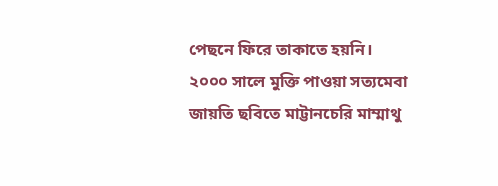পেছনে ফিরে তাকাতে হয়নি। ২০০০ সালে মুক্তি পাওয়া সত্যমেবা জায়তি ছবিতে মাট্টানচেরি মাম্মাথু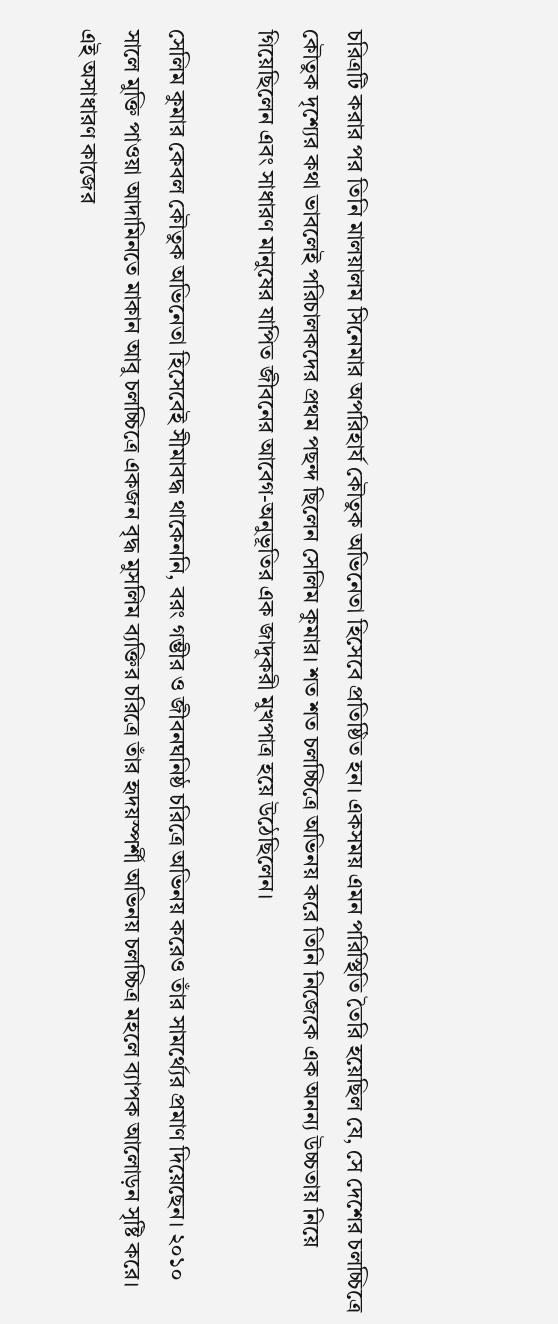চরিত্রটি করার পর তিনি মালয়ালম সিনেমার অপরিহার্য কৌতুক অভিনেতা হিসেবে প্রতিষ্ঠিত হন। একসময় এমন পরিস্থিতি তৈরি হয়েছিল যে, সে দেশের চলচ্চিত্রে কৌতুক দৃশ্যের কথা ভাবলেই পরিচালকদের প্রথম পছন্দ ছিলেন সেলিম কুমার। শত শত চলচ্চিত্রে অভিনয় করে তিনি নিজেকে এক অনন্য উচ্চতায় নিয়ে গিয়েছিলেন এবং সাধারণ মানুষের যাপিত জীবনের আবেগ-অনুভূতির এক জাদুকরী মুখপাত্র হয়ে উঠেছিলেন।

সেলিম কুমার কেবল কৌতুক অভিনেতা হিসেবেই সীমাবদ্ধ থাকেননি, বরং গম্ভীর ও জীবনঘনিষ্ঠ চরিত্রে অভিনয় করেও তাঁর সামর্থ্যের প্রমাণ দিয়েছেন। ২০১০ সালে মুক্তি পাওয়া আদামিনতে মাকান আবু চলচ্চিত্রে একজন বৃদ্ধ মুসলিম ব্যক্তির চরিত্রে তাঁর হৃদয়স্পর্শী অভিনয় চলচ্চিত্র মহলে ব্যাপক আলোড়ন সৃষ্টি করে। এই অসাধারণ কাজের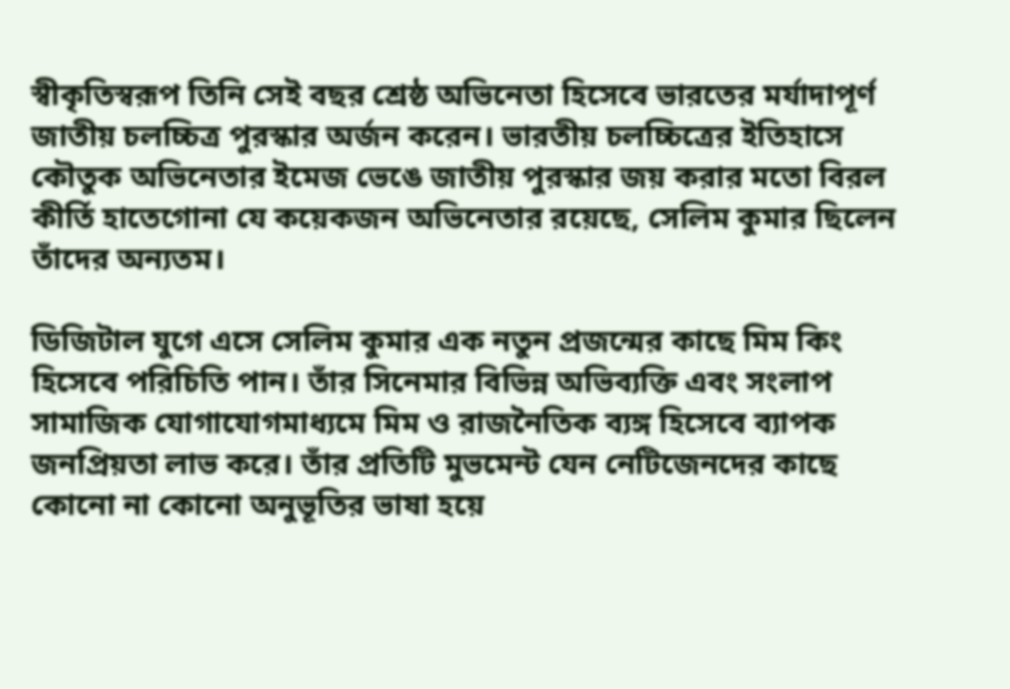স্বীকৃতিস্বরূপ তিনি সেই বছর শ্রেষ্ঠ অভিনেতা হিসেবে ভারতের মর্যাদাপূর্ণ জাতীয় চলচ্চিত্র পুরস্কার অর্জন করেন। ভারতীয় চলচ্চিত্রের ইতিহাসে কৌতুক অভিনেতার ইমেজ ভেঙে জাতীয় পুরস্কার জয় করার মতো বিরল কীর্তি হাতেগোনা যে কয়েকজন অভিনেতার রয়েছে, সেলিম কুমার ছিলেন তাঁদের অন্যতম।

ডিজিটাল যুগে এসে সেলিম কুমার এক নতুন প্রজন্মের কাছে মিম কিং হিসেবে পরিচিতি পান। তাঁর সিনেমার বিভিন্ন অভিব্যক্তি এবং সংলাপ সামাজিক যোগাযোগমাধ্যমে মিম ও রাজনৈতিক ব্যঙ্গ হিসেবে ব্যাপক জনপ্রিয়তা লাভ করে। তাঁর প্রতিটি মুভমেন্ট যেন নেটিজেনদের কাছে কোনো না কোনো অনুভূতির ভাষা হয়ে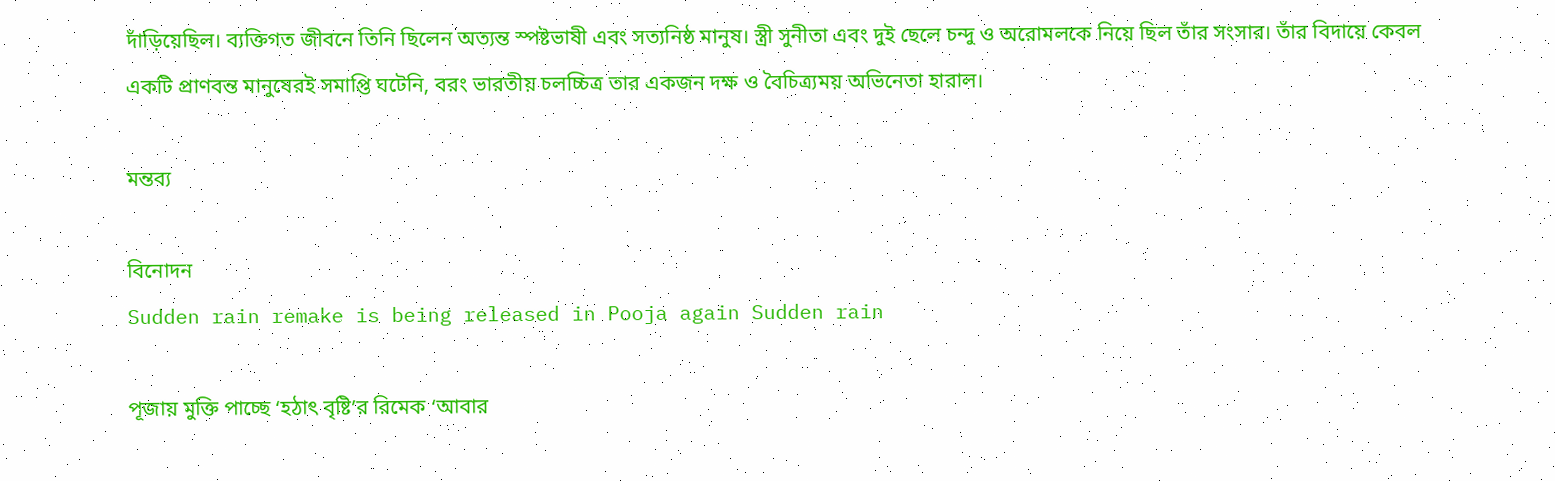দাঁড়িয়েছিল। ব্যক্তিগত জীবনে তিনি ছিলেন অত্যন্ত স্পষ্টভাষী এবং সত্যনিষ্ঠ মানুষ। স্ত্রী সুনীতা এবং দুই ছেলে চন্দু ও অরোমলকে নিয়ে ছিল তাঁর সংসার। তাঁর বিদায়ে কেবল একটি প্রাণবন্ত মানুষেরই সমাপ্তি ঘটেনি, বরং ভারতীয় চলচ্চিত্র তার একজন দক্ষ ও বৈচিত্র্যময় অভিনেতা হারাল।

মন্তব্য

বিনোদন
Sudden rain remake is being released in Pooja again Sudden rain

পূজায় মুক্তি পাচ্ছে ‘হঠাৎ বৃষ্টি’র রিমেক ‘আবার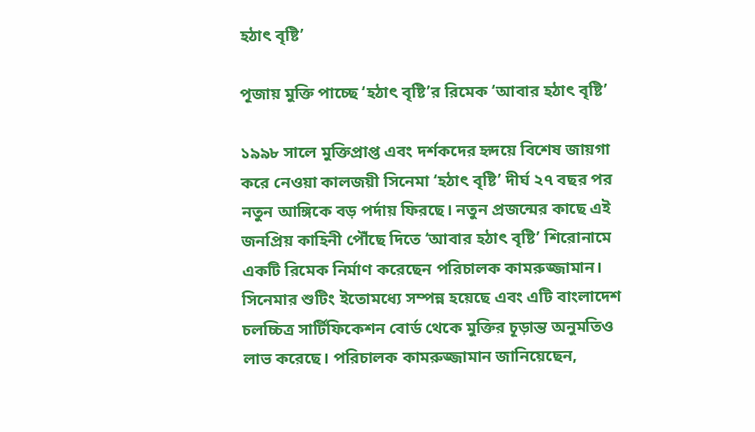হঠাৎ বৃষ্টি’

পূজায় মুক্তি পাচ্ছে ‘হঠাৎ বৃষ্টি’র রিমেক ‘আবার হঠাৎ বৃষ্টি’

১৯৯৮ সালে মুক্তিপ্রাপ্ত এবং দর্শকদের হৃদয়ে বিশেষ জায়গা করে নেওয়া কালজয়ী সিনেমা ‘হঠাৎ বৃষ্টি’ দীর্ঘ ২৭ বছর পর নতুন আঙ্গিকে বড় পর্দায় ফিরছে। নতুন প্রজন্মের কাছে এই জনপ্রিয় কাহিনী পৌঁছে দিতে ‘আবার হঠাৎ বৃষ্টি’ শিরোনামে একটি রিমেক নির্মাণ করেছেন পরিচালক কামরুজ্জামান। সিনেমার শুটিং ইতোমধ্যে সম্পন্ন হয়েছে এবং এটি বাংলাদেশ চলচ্চিত্র সার্টিফিকেশন বোর্ড থেকে মুক্তির চূড়ান্ত অনুমতিও লাভ করেছে। পরিচালক কামরুজ্জামান জানিয়েছেন,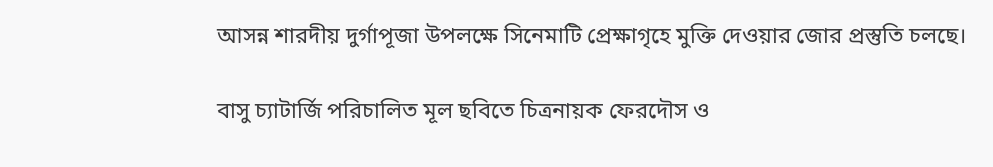আসন্ন শারদীয় দুর্গাপূজা উপলক্ষে সিনেমাটি প্রেক্ষাগৃহে মুক্তি দেওয়ার জোর প্রস্তুতি চলছে।

বাসু চ্যাটার্জি পরিচালিত মূল ছবিতে চিত্রনায়ক ফেরদৌস ও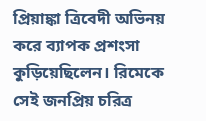প্রিয়াঙ্কা ত্রিবেদী অভিনয় করে ব্যাপক প্রশংসা কুড়িয়েছিলেন। রিমেকে সেই জনপ্রিয় চরিত্র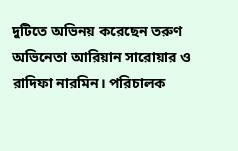দুটিতে অভিনয় করেছেন তরুণ অভিনেতা আরিয়ান সারোয়ার ও রাদিফা নারমিন। পরিচালক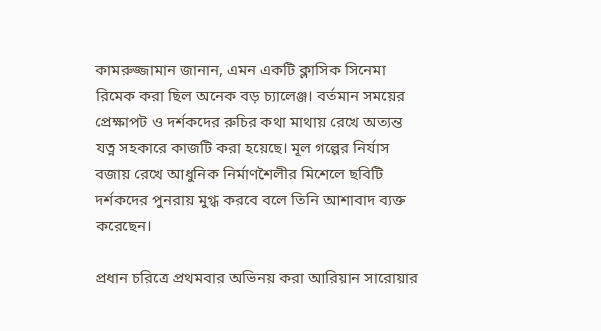কামরুজ্জামান জানান, এমন একটি ক্লাসিক সিনেমা রিমেক করা ছিল অনেক বড় চ্যালেঞ্জ। বর্তমান সময়ের প্রেক্ষাপট ও দর্শকদের রুচির কথা মাথায় রেখে অত্যন্ত যত্ন সহকারে কাজটি করা হয়েছে। মূল গল্পের নির্যাস বজায় রেখে আধুনিক নির্মাণশৈলীর মিশেলে ছবিটি দর্শকদের পুনরায় মুগ্ধ করবে বলে তিনি আশাবাদ ব্যক্ত করেছেন।

প্রধান চরিত্রে প্রথমবার অভিনয় করা আরিয়ান সারোয়ার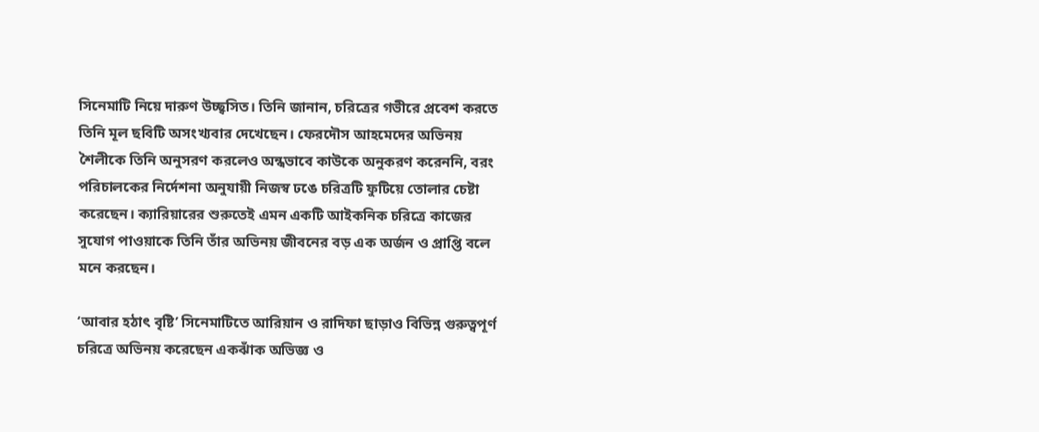সিনেমাটি নিয়ে দারুণ উচ্ছ্বসিত। তিনি জানান, চরিত্রের গভীরে প্রবেশ করতে তিনি মূল ছবিটি অসংখ্যবার দেখেছেন। ফেরদৌস আহমেদের অভিনয় শৈলীকে তিনি অনুসরণ করলেও অন্ধভাবে কাউকে অনুকরণ করেননি, বরং পরিচালকের নির্দেশনা অনুযায়ী নিজস্ব ঢঙে চরিত্রটি ফুটিয়ে তোলার চেষ্টা করেছেন। ক্যারিয়ারের শুরুতেই এমন একটি আইকনিক চরিত্রে কাজের সুযোগ পাওয়াকে তিনি তাঁর অভিনয় জীবনের বড় এক অর্জন ও প্রাপ্তি বলে মনে করছেন।

‘আবার হঠাৎ বৃষ্টি’ সিনেমাটিতে আরিয়ান ও রাদিফা ছাড়াও বিভিন্ন গুরুত্বপূর্ণ চরিত্রে অভিনয় করেছেন একঝাঁক অভিজ্ঞ ও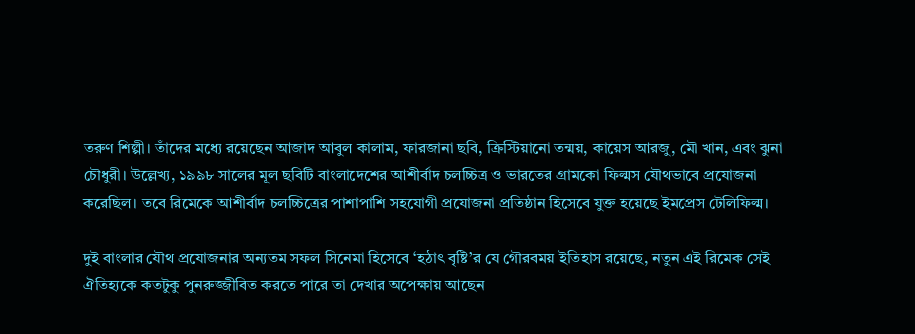তরুণ শিল্পী। তাঁদের মধ্যে রয়েছেন আজাদ আবুল কালাম, ফারজানা ছবি, ক্রিস্টিয়ানো তন্ময়, কায়েস আরজু, মৌ খান, এবং ঝুনা চৌধুরী। উল্লেখ্য, ১৯৯৮ সালের মূল ছবিটি বাংলাদেশের আশীর্বাদ চলচ্চিত্র ও ভারতের গ্রামকো ফিল্মস যৌথভাবে প্রযোজনা করেছিল। তবে রিমেকে আশীর্বাদ চলচ্চিত্রের পাশাপাশি সহযোগী প্রযোজনা প্রতিষ্ঠান হিসেবে যুক্ত হয়েছে ইমপ্রেস টেলিফিল্ম।

দুই বাংলার যৌথ প্রযোজনার অন্যতম সফল সিনেমা হিসেবে ‘হঠাৎ বৃষ্টি’র যে গৌরবময় ইতিহাস রয়েছে, নতুন এই রিমেক সেই ঐতিহ্যকে কতটুকু পুনরুজ্জীবিত করতে পারে তা দেখার অপেক্ষায় আছেন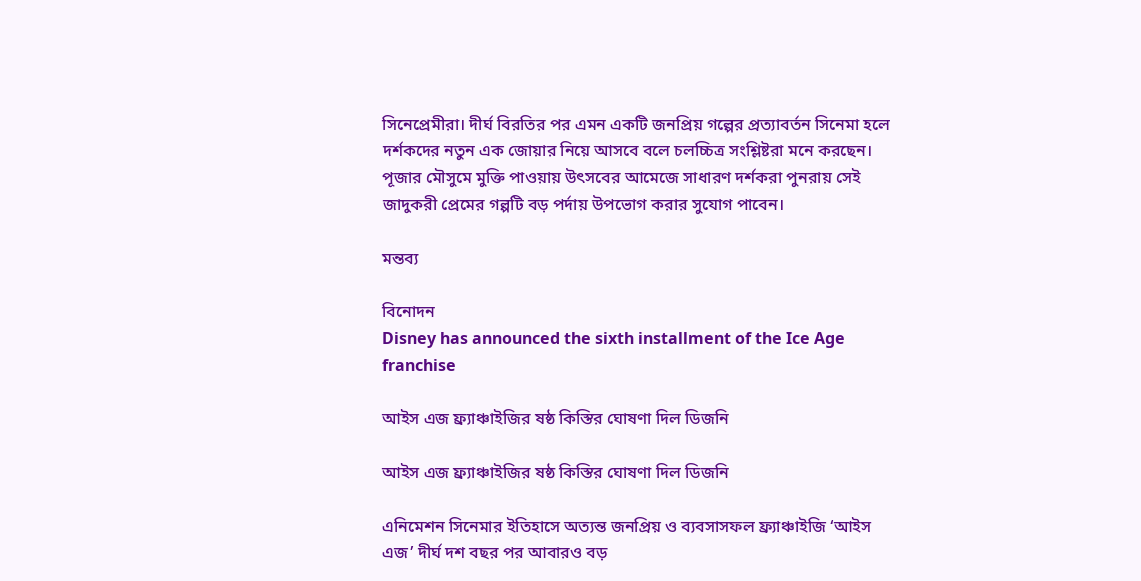সিনেপ্রেমীরা। দীর্ঘ বিরতির পর এমন একটি জনপ্রিয় গল্পের প্রত্যাবর্তন সিনেমা হলে দর্শকদের নতুন এক জোয়ার নিয়ে আসবে বলে চলচ্চিত্র সংশ্লিষ্টরা মনে করছেন। পূজার মৌসুমে মুক্তি পাওয়ায় উৎসবের আমেজে সাধারণ দর্শকরা পুনরায় সেই জাদুকরী প্রেমের গল্পটি বড় পর্দায় উপভোগ করার সুযোগ পাবেন।

মন্তব্য

বিনোদন
Disney has announced the sixth installment of the Ice Age franchise

আইস এজ ফ্র্যাঞ্চাইজির ষষ্ঠ কিস্তির ঘোষণা দিল ডিজনি

আইস এজ ফ্র্যাঞ্চাইজির ষষ্ঠ কিস্তির ঘোষণা দিল ডিজনি

এনিমেশন সিনেমার ইতিহাসে অত্যন্ত জনপ্রিয় ও ব্যবসাসফল ফ্র্যাঞ্চাইজি ‘আইস এজ’ দীর্ঘ দশ বছর পর আবারও বড়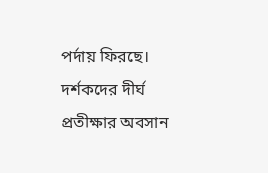পর্দায় ফিরছে। দর্শকদের দীর্ঘ প্রতীক্ষার অবসান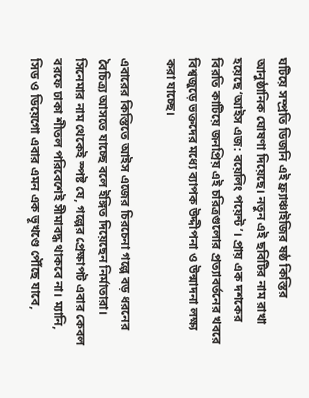ঘটিয়ে সম্প্রতি ডিজনি এই ফ্র্যাঞ্চাইজির ষষ্ঠ কিস্তির আনুষ্ঠানিক ঘোষণা দিয়েছে। নতুন এই ছবিটির নাম রাখা হয়েছে ‘আইস এজ: বয়েলিং পয়েন্ট’। প্রায় এক দশকের বিরতি কাটিয়ে জনপ্রিয় এই চরিত্রগুলোর প্রত্যাবর্তনের খবরে বিশ্বজুড়ে ভক্তদের মধ্যে ব্যাপক উদ্দীপনা ও উন্মাদনা লক্ষ্য করা যাচ্ছে।

এবারের কিস্তিতে আইস এজের চিরচেনা গল্পে বড় ধরনের বৈচিত্র্য আসতে যাচ্ছে বলে ইঙ্গিত দিয়েছেন নির্মাতারা। সিনেমার নাম থেকেই স্পষ্ট যে, গল্পের প্রেক্ষাপট এবার কেবল বরফে ঢাকা শীতল পরিবেশেই সীমাবদ্ধ থাকবে না। ম্যানি, সিড ও ডিয়েগো এবার এমন এক ভূখণ্ডে পৌঁছে যাবে,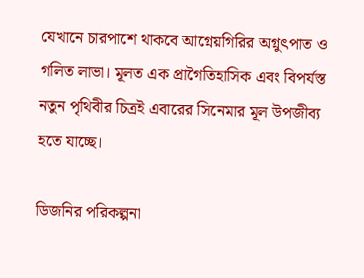যেখানে চারপাশে থাকবে আগ্নেয়গিরির অগ্নুৎপাত ও গলিত লাভা। মূলত এক প্রাগৈতিহাসিক এবং বিপর্যস্ত নতুন পৃথিবীর চিত্রই এবারের সিনেমার মূল উপজীব্য হতে যাচ্ছে।

ডিজনির পরিকল্পনা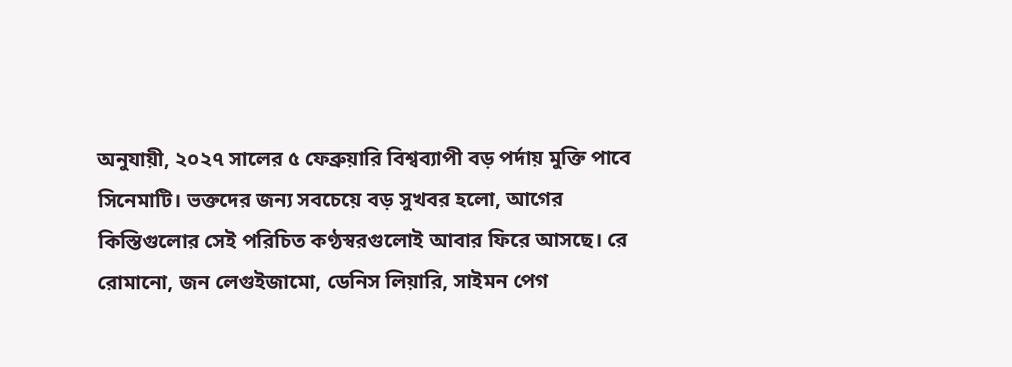অনুযায়ী, ২০২৭ সালের ৫ ফেব্রুয়ারি বিশ্বব্যাপী বড় পর্দায় মুক্তি পাবে সিনেমাটি। ভক্তদের জন্য সবচেয়ে বড় সুখবর হলো, আগের কিস্তিগুলোর সেই পরিচিত কণ্ঠস্বরগুলোই আবার ফিরে আসছে। রে রোমানো, জন লেগুইজামো, ডেনিস লিয়ারি, সাইমন পেগ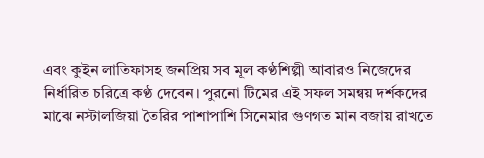এবং কুইন লাতিফাসহ জনপ্রিয় সব মূল কণ্ঠশিল্পী আবারও নিজেদের নির্ধারিত চরিত্রে কণ্ঠ দেবেন। পুরনো টিমের এই সফল সমন্বয় দর্শকদের মাঝে নস্টালজিয়া তৈরির পাশাপাশি সিনেমার গুণগত মান বজায় রাখতে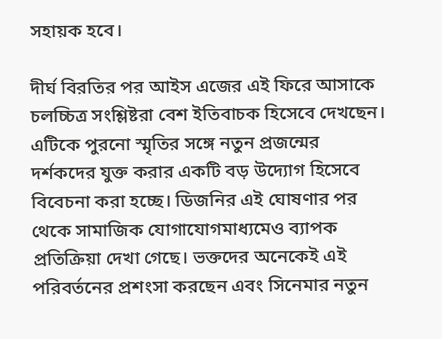সহায়ক হবে।

দীর্ঘ বিরতির পর আইস এজের এই ফিরে আসাকে চলচ্চিত্র সংশ্লিষ্টরা বেশ ইতিবাচক হিসেবে দেখছেন। এটিকে পুরনো স্মৃতির সঙ্গে নতুন প্রজন্মের দর্শকদের যুক্ত করার একটি বড় উদ্যোগ হিসেবে বিবেচনা করা হচ্ছে। ডিজনির এই ঘোষণার পর থেকে সামাজিক যোগাযোগমাধ্যমেও ব্যাপক প্রতিক্রিয়া দেখা গেছে। ভক্তদের অনেকেই এই পরিবর্তনের প্রশংসা করছেন এবং সিনেমার নতুন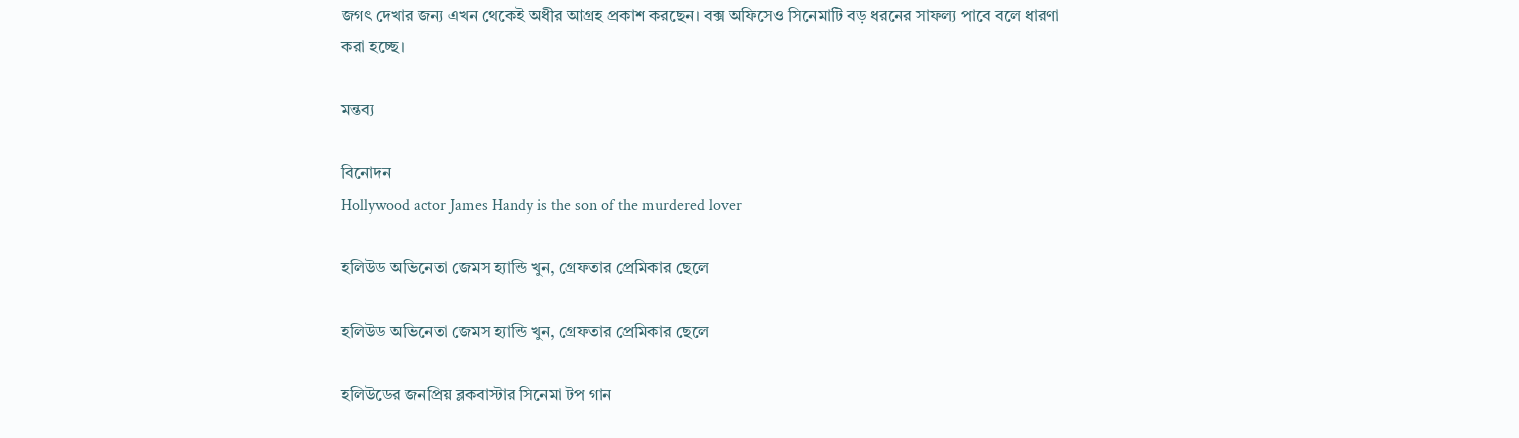জগৎ দেখার জন্য এখন থেকেই অধীর আগ্রহ প্রকাশ করছেন। বক্স অফিসেও সিনেমাটি বড় ধরনের সাফল্য পাবে বলে ধারণা করা হচ্ছে।

মন্তব্য

বিনোদন
Hollywood actor James Handy is the son of the murdered lover

হলিউড অভিনেতা জেমস হ্যান্ডি খুন, গ্রেফতার প্রেমিকার ছেলে

হলিউড অভিনেতা জেমস হ্যান্ডি খুন, গ্রেফতার প্রেমিকার ছেলে

হলিউডের জনপ্রিয় ব্লকবাস্টার সিনেমা টপ গান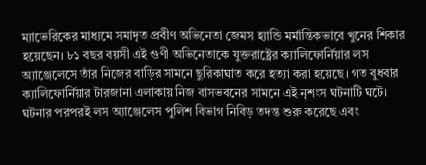ম্যাভেরিকের মাধ্যমে সমাদৃত প্রবীণ অভিনেতা জেমস হ্যান্ডি মর্মান্তিকভাবে খুনের শিকার হয়েছেন। ৮১ বছর বয়সী এই গুণী অভিনেতাকে যুক্তরাষ্ট্রের ক্যালিফোর্নিয়ার লস অ্যাঞ্জেলেসে তাঁর নিজের বাড়ির সামনে ছুরিকাঘাত করে হত্যা করা হয়েছে। গত বুধবার ক্যালিফোর্নিয়ার টারজানা এলাকায় নিজ বাসভবনের সামনে এই নৃশংস ঘটনাটি ঘটে। ঘটনার পরপরই লস অ্যাঞ্জেলেস পুলিশ বিভাগ নিবিড় তদন্ত শুরু করেছে এবং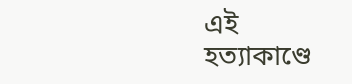এই হত্যাকাণ্ডে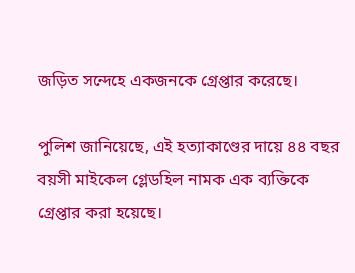জড়িত সন্দেহে একজনকে গ্রেপ্তার করেছে।

পুলিশ জানিয়েছে, এই হত্যাকাণ্ডের দায়ে ৪৪ বছর বয়সী মাইকেল গ্লেডহিল নামক এক ব্যক্তিকে গ্রেপ্তার করা হয়েছে।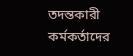তদন্তকারী কর্মকর্তাদের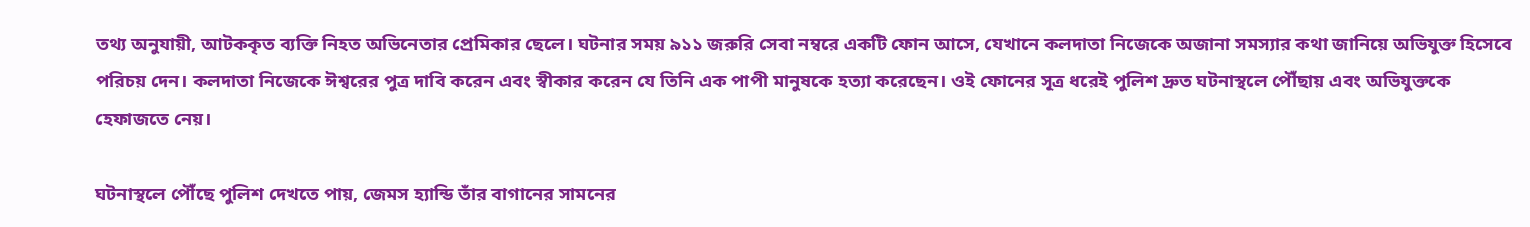তথ্য অনুযায়ী, আটককৃত ব্যক্তি নিহত অভিনেতার প্রেমিকার ছেলে। ঘটনার সময় ৯১১ জরুরি সেবা নম্বরে একটি ফোন আসে, যেখানে কলদাতা নিজেকে অজানা সমস্যার কথা জানিয়ে অভিযুক্ত হিসেবে পরিচয় দেন। কলদাতা নিজেকে ঈশ্বরের পুত্র দাবি করেন এবং স্বীকার করেন যে তিনি এক পাপী মানুষকে হত্যা করেছেন। ওই ফোনের সূত্র ধরেই পুলিশ দ্রুত ঘটনাস্থলে পৌঁছায় এবং অভিযুক্তকে হেফাজতে নেয়।

ঘটনাস্থলে পৌঁছে পুলিশ দেখতে পায়, জেমস হ্যান্ডি তাঁর বাগানের সামনের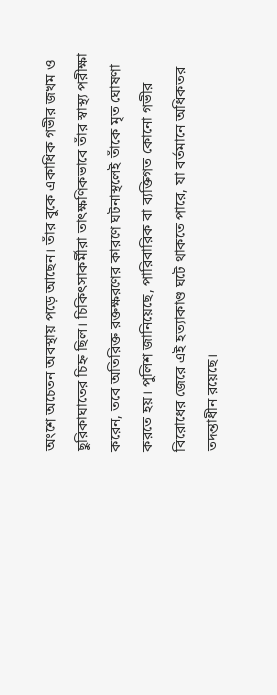অংশে অচেতন অবস্থায় পড়ে আছেন। তাঁর বুকে একাধিক গভীর জখম ও ছুরিকাঘাতের চিহ্ন ছিল। চিকিৎসাকর্মীরা তাৎক্ষণিকভাবে তাঁর স্বাস্থ্য পরীক্ষা করেন, তবে অতিরিক্ত রক্তক্ষরণের কারণে ঘটনাস্থলেই তাঁকে মৃত ঘোষণা করতে হয়। পুলিশ জানিয়েছে, পারিবারিক বা ব্যক্তিগত কোনো গভীর বিরোধের জেরে এই হত্যাকাণ্ড ঘটে থাকতে পারে, যা বর্তমানে অধিকতর তদন্তাধীন রয়েছে।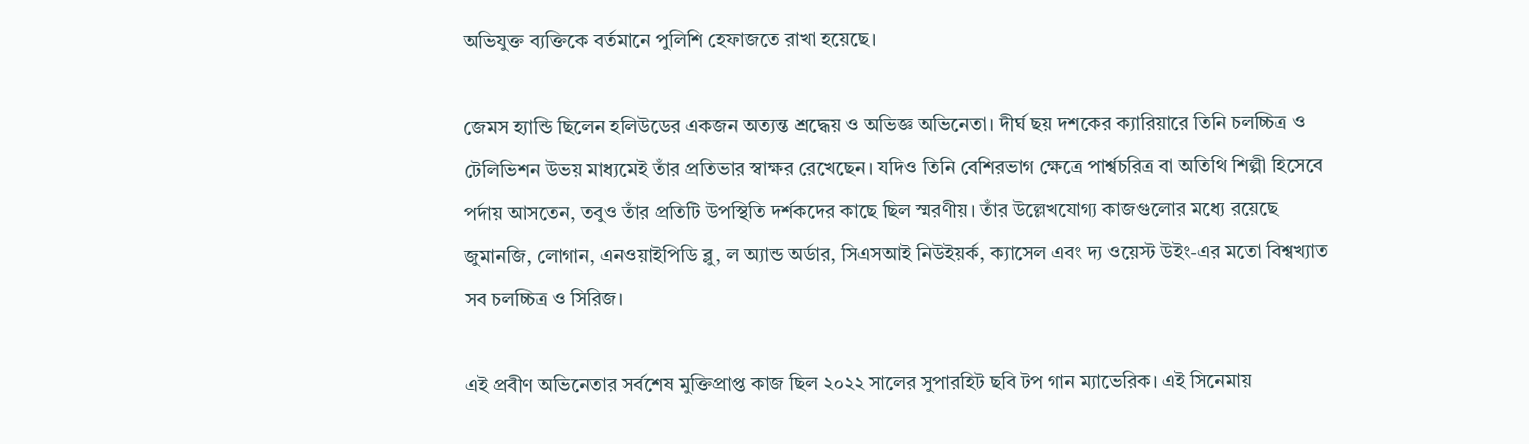অভিযুক্ত ব্যক্তিকে বর্তমানে পুলিশি হেফাজতে রাখা হয়েছে।

জেমস হ্যান্ডি ছিলেন হলিউডের একজন অত্যন্ত শ্রদ্ধেয় ও অভিজ্ঞ অভিনেতা। দীর্ঘ ছয় দশকের ক্যারিয়ারে তিনি চলচ্চিত্র ও টেলিভিশন উভয় মাধ্যমেই তাঁর প্রতিভার স্বাক্ষর রেখেছেন। যদিও তিনি বেশিরভাগ ক্ষেত্রে পার্শ্বচরিত্র বা অতিথি শিল্পী হিসেবে পর্দায় আসতেন, তবুও তাঁর প্রতিটি উপস্থিতি দর্শকদের কাছে ছিল স্মরণীয়। তাঁর উল্লেখযোগ্য কাজগুলোর মধ্যে রয়েছে জুমানজি, লোগান, এনওয়াইপিডি ব্লু, ল অ্যান্ড অর্ডার, সিএসআই নিউইয়র্ক, ক্যাসেল এবং দ্য ওয়েস্ট উইং-এর মতো বিশ্বখ্যাত সব চলচ্চিত্র ও সিরিজ।

এই প্রবীণ অভিনেতার সর্বশেষ মুক্তিপ্রাপ্ত কাজ ছিল ২০২২ সালের সুপারহিট ছবি টপ গান ম্যাভেরিক। এই সিনেমায়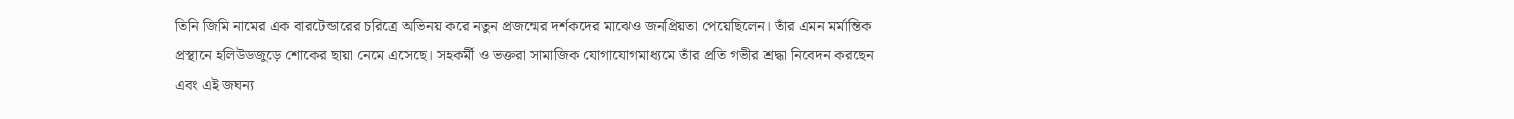তিনি জিমি নামের এক বারটেন্ডারের চরিত্রে অভিনয় করে নতুন প্রজন্মের দর্শকদের মাঝেও জনপ্রিয়তা পেয়েছিলেন। তাঁর এমন মর্মান্তিক প্রস্থানে হলিউডজুড়ে শোকের ছায়া নেমে এসেছে। সহকর্মী ও ভক্তরা সামাজিক যোগাযোগমাধ্যমে তাঁর প্রতি গভীর শ্রদ্ধা নিবেদন করছেন এবং এই জঘন্য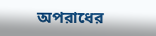অপরাধের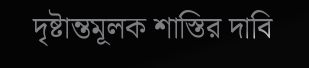দৃষ্টান্তমূলক শাস্তির দাবি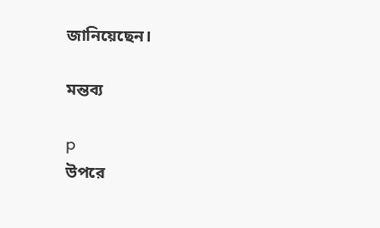জানিয়েছেন।

মন্তব্য

p
উপরে